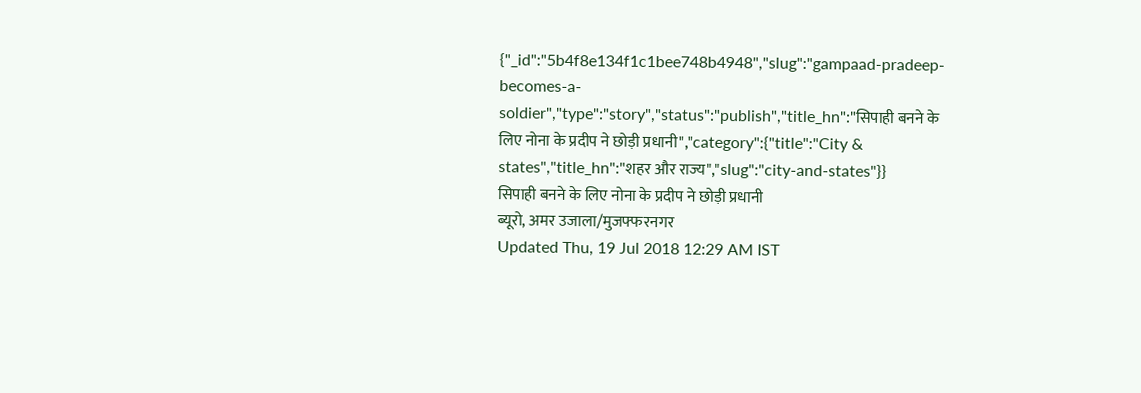{"_id":"5b4f8e134f1c1bee748b4948","slug":"gampaad-pradeep-becomes-a-soldier","type":"story","status":"publish","title_hn":"सिपाही बनने के लिए नोना के प्रदीप ने छोड़ी प्रधानी","category":{"title":"City & states","title_hn":"शहर और राज्य","slug":"city-and-states"}}
सिपाही बनने के लिए नोना के प्रदीप ने छोड़ी प्रधानी
ब्यूरो, अमर उजाला/मुजफ्फरनगर
Updated Thu, 19 Jul 2018 12:29 AM IST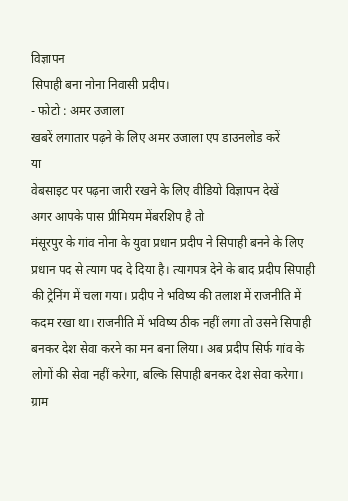विज्ञापन
सिपाही बना नोना निवासी प्रदीप।
- फोटो : अमर उजाला
खबरें लगातार पढ़ने के लिए अमर उजाला एप डाउनलोड करें
या
वेबसाइट पर पढ़ना जारी रखने के लिए वीडियो विज्ञापन देखें
अगर आपके पास प्रीमियम मेंबरशिप है तो
मंसूरपुर के गांव नोना के युवा प्रधान प्रदीप ने सिपाही बनने के लिए प्रधान पद से त्याग पद दे दिया है। त्यागपत्र देने के बाद प्रदीप सिपाही की ट्रेनिंग में चला गया। प्रदीप ने भविष्य की तलाश में राजनीति में कदम रखा था। राजनीति में भविष्य ठीक नहीं लगा तो उसने सिपाही बनकर देश सेवा करने का मन बना लिया। अब प्रदीप सिर्फ गांव के लोगों की सेवा नहीं करेगा, बल्कि सिपाही बनकर देश सेवा करेगा।
ग्राम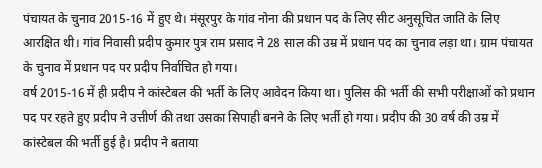पंचायत के चुनाव 2015-16 में हुए थे। मंसूरपुर के गांव नोना की प्रधान पद के लिए सीट अनुसूचित जाति के लिए आरक्षित थी। गांव निवासी प्रदीप कुमार पुत्र राम प्रसाद ने 28 साल की उम्र में प्रधान पद का चुनाव लड़ा था। ग्राम पंचायत के चुनाव में प्रधान पद पर प्रदीप निर्वाचित हो गया।
वर्ष 2015-16 में ही प्रदीप ने कांस्टेबल की भर्ती के लिए आवेदन किया था। पुलिस की भर्ती की सभी परीक्षाओं को प्रधान पद पर रहते हुए प्रदीप ने उत्तीर्ण की तथा उसका सिपाही बनने के लिए भर्ती हो गया। प्रदीप की 30 वर्ष की उम्र में कांस्टेबल की भर्ती हुई है। प्रदीप ने बताया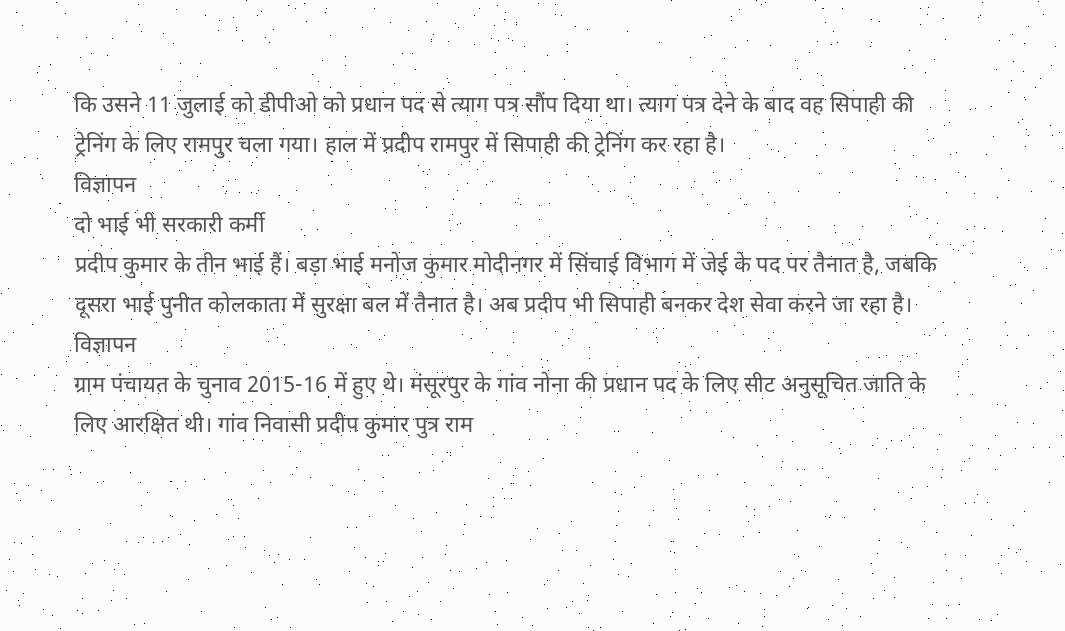कि उसने 11 जुलाई को डीपीओ को प्रधान पद से त्याग पत्र सौंप दिया था। त्याग पत्र देने के बाद वह सिपाही की ट्रेनिंग के लिए रामपुर चला गया। हाल में प्रदीप रामपुर में सिपाही की ट्रेनिंग कर रहा है।
विज्ञापन
दो भाई भी सरकारी कर्मी
प्रदीप कुमार के तीन भाई हैं। बड़ा भाई मनोज कुमार मोदीनगर में सिंचाई विभाग में जेई के पद पर तैनात है, जबकि दूसरा भाई पुनीत कोलकाता में सुरक्षा बल में तैनात है। अब प्रदीप भी सिपाही बनकर देश सेवा करने जा रहा है।
विज्ञापन
ग्राम पंचायत के चुनाव 2015-16 में हुए थे। मंसूरपुर के गांव नोना की प्रधान पद के लिए सीट अनुसूचित जाति के लिए आरक्षित थी। गांव निवासी प्रदीप कुमार पुत्र राम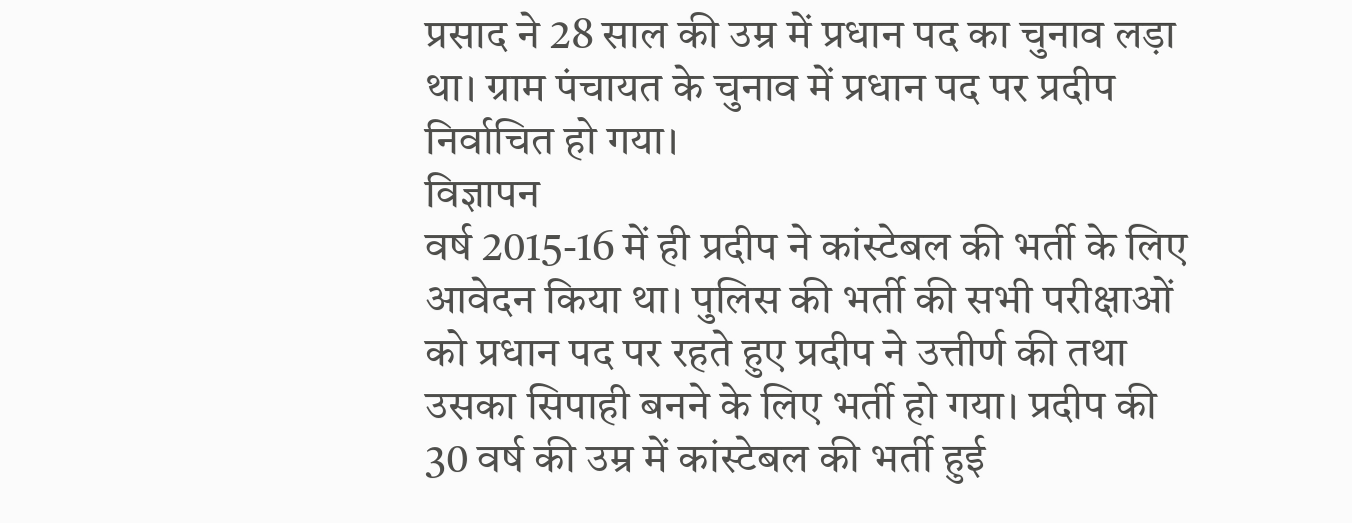प्रसाद ने 28 साल की उम्र में प्रधान पद का चुनाव लड़ा था। ग्राम पंचायत के चुनाव में प्रधान पद पर प्रदीप निर्वाचित हो गया।
विज्ञापन
वर्ष 2015-16 में ही प्रदीप ने कांस्टेबल की भर्ती के लिए आवेदन किया था। पुलिस की भर्ती की सभी परीक्षाओं को प्रधान पद पर रहते हुए प्रदीप ने उत्तीर्ण की तथा उसका सिपाही बनने के लिए भर्ती हो गया। प्रदीप की 30 वर्ष की उम्र में कांस्टेबल की भर्ती हुई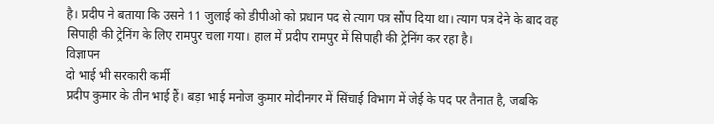है। प्रदीप ने बताया कि उसने 11 जुलाई को डीपीओ को प्रधान पद से त्याग पत्र सौंप दिया था। त्याग पत्र देने के बाद वह सिपाही की ट्रेनिंग के लिए रामपुर चला गया। हाल में प्रदीप रामपुर में सिपाही की ट्रेनिंग कर रहा है।
विज्ञापन
दो भाई भी सरकारी कर्मी
प्रदीप कुमार के तीन भाई हैं। बड़ा भाई मनोज कुमार मोदीनगर में सिंचाई विभाग में जेई के पद पर तैनात है, जबकि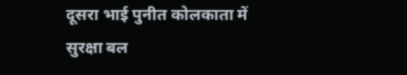दूसरा भाई पुनीत कोलकाता में सुरक्षा बल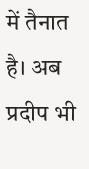में तैनात है। अब प्रदीप भी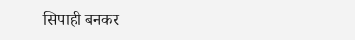सिपाही बनकर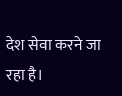देश सेवा करने जा रहा है।